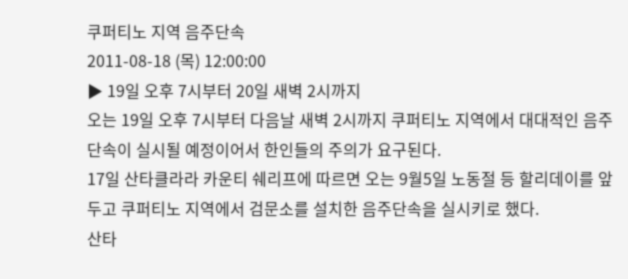쿠퍼티노 지역 음주단속
2011-08-18 (목) 12:00:00
▶ 19일 오후 7시부터 20일 새벽 2시까지
오는 19일 오후 7시부터 다음날 새벽 2시까지 쿠퍼티노 지역에서 대대적인 음주단속이 실시될 예정이어서 한인들의 주의가 요구된다.
17일 산타클라라 카운티 쉐리프에 따르면 오는 9월5일 노동절 등 할리데이를 앞두고 쿠퍼티노 지역에서 검문소를 설치한 음주단속을 실시키로 했다.
산타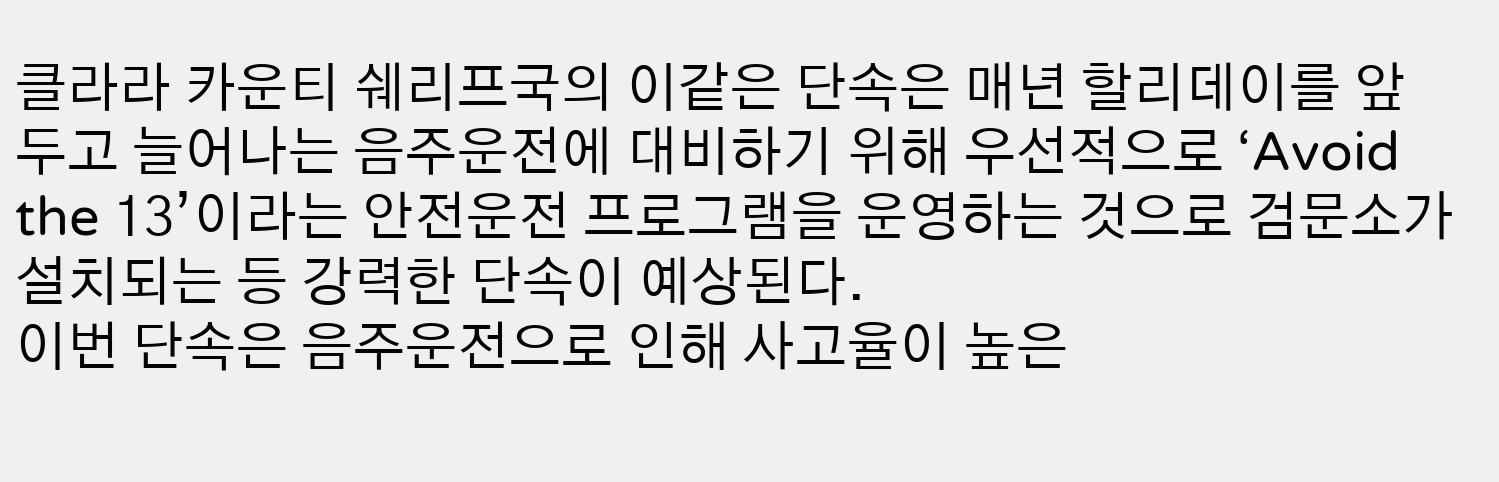클라라 카운티 쉐리프국의 이같은 단속은 매년 할리데이를 앞두고 늘어나는 음주운전에 대비하기 위해 우선적으로 ‘Avoid the 13’이라는 안전운전 프로그램을 운영하는 것으로 검문소가 설치되는 등 강력한 단속이 예상된다.
이번 단속은 음주운전으로 인해 사고율이 높은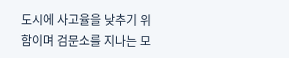도시에 사고율을 낮추기 위함이며 검문소를 지나는 모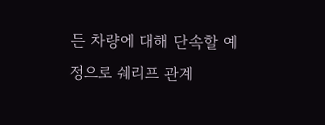든 차량에 대해 단속할 예정으로 쉐리프 관계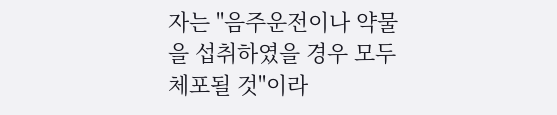자는 "음주운전이나 약물을 섭취하였을 경우 모두 체포될 것"이라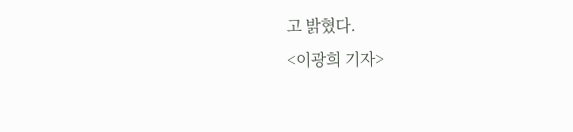고 밝혔다.
<이광희 기자>